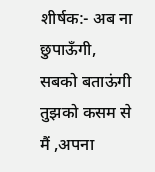शीर्षक:- अब ना छुपाऊँगी, सबको बताऊंगी
तुझको कसम से मैं ,अपना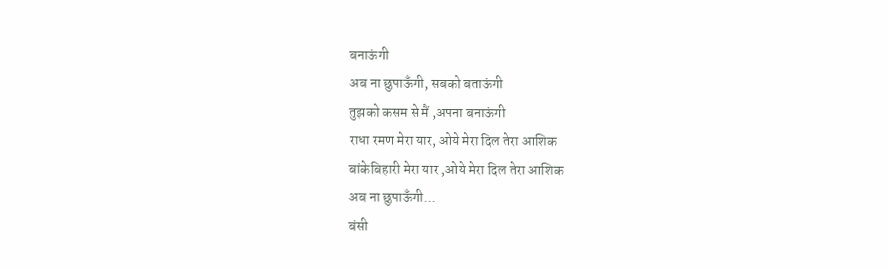बनाऊंगी
अब ना छुपाऊँगी, सबको बताऊंगी
तुझको कसम से मैं ,अपना बनाऊंगी
राधा रमण मेरा यार, ओये मेरा दिल तेरा आशिक
बांकेबिहारी मेरा यार ,ओये मेरा दिल तेरा आशिक
अब ना छुपाऊँगी...
बंसी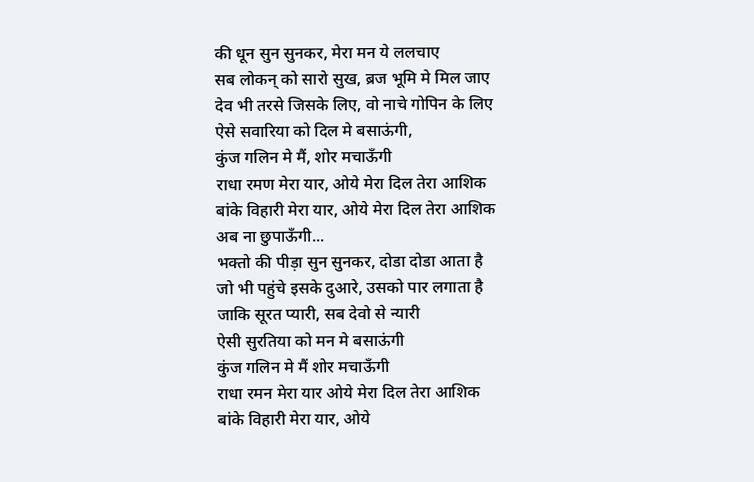की धून सुन सुनकर, मेरा मन ये ललचाए
सब लोकन् को सारो सुख, ब्रज भूमि मे मिल जाए
देव भी तरसे जिसके लिए, वो नाचे गोपिन के लिए
ऐसे सवारिया को दिल मे बसाऊंगी,
कुंज गलिन मे मैं, शोर मचाऊँगी
राधा रमण मेरा यार, ओये मेरा दिल तेरा आशिक
बांके विहारी मेरा यार, ओये मेरा दिल तेरा आशिक
अब ना छुपाऊँगी...
भक्तो की पीड़ा सुन सुनकर, दोडा दोडा आता है
जो भी पहुंचे इसके दुआरे, उसको पार लगाता है
जाकि सूरत प्यारी, सब देवो से न्यारी
ऐसी सुरतिया को मन मे बसाऊंगी
कुंज गलिन मे मैं शोर मचाऊँगी
राधा रमन मेरा यार ओये मेरा दिल तेरा आशिक
बांके विहारी मेरा यार, ओये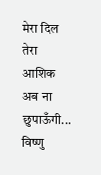मेरा दिल तेरा आशिक
अब ना छुपाऊँगी...
विष्णु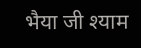भैया जी श्याम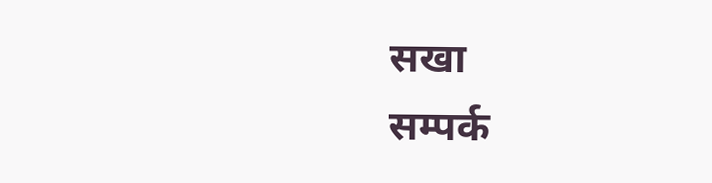सखा
सम्पर्क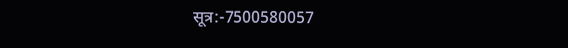सूत्र:-7500580057